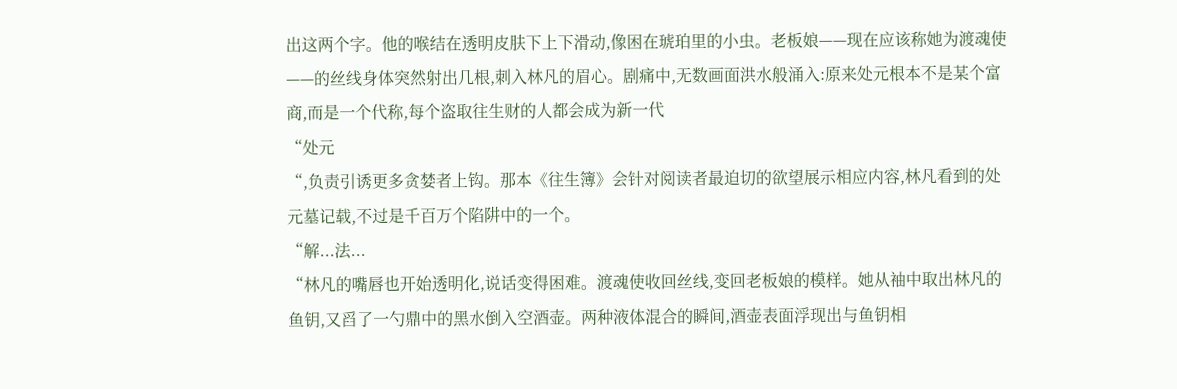出这两个字。他的喉结在透明皮肤下上下滑动,像困在琥珀里的小虫。老板娘——现在应该称她为渡魂使——的丝线身体突然射出几根,刺入林凡的眉心。剧痛中,无数画面洪水般涌入:原来处元根本不是某个富商,而是一个代称,每个盗取往生财的人都会成为新一代
“处元
“,负责引诱更多贪婪者上钩。那本《往生簿》会针对阅读者最迫切的欲望展示相应内容,林凡看到的处元墓记载,不过是千百万个陷阱中的一个。
“解...法...
“林凡的嘴唇也开始透明化,说话变得困难。渡魂使收回丝线,变回老板娘的模样。她从袖中取出林凡的鱼钥,又舀了一勺鼎中的黑水倒入空酒壶。两种液体混合的瞬间,酒壶表面浮现出与鱼钥相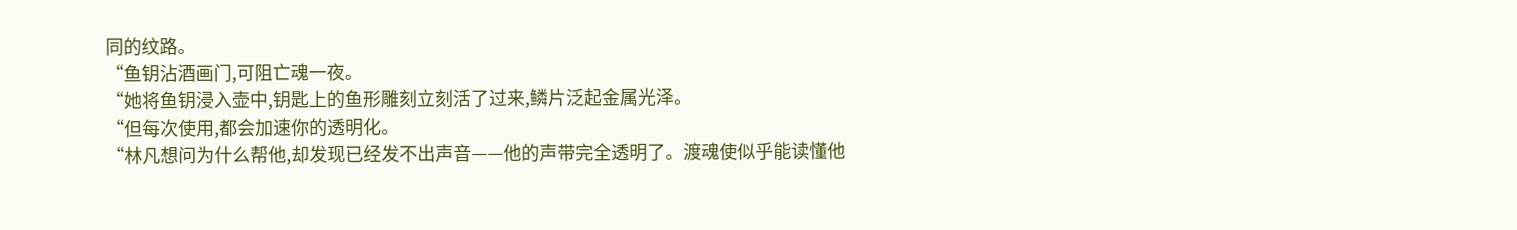同的纹路。
“鱼钥沾酒画门,可阻亡魂一夜。
“她将鱼钥浸入壶中,钥匙上的鱼形雕刻立刻活了过来,鳞片泛起金属光泽。
“但每次使用,都会加速你的透明化。
“林凡想问为什么帮他,却发现已经发不出声音——他的声带完全透明了。渡魂使似乎能读懂他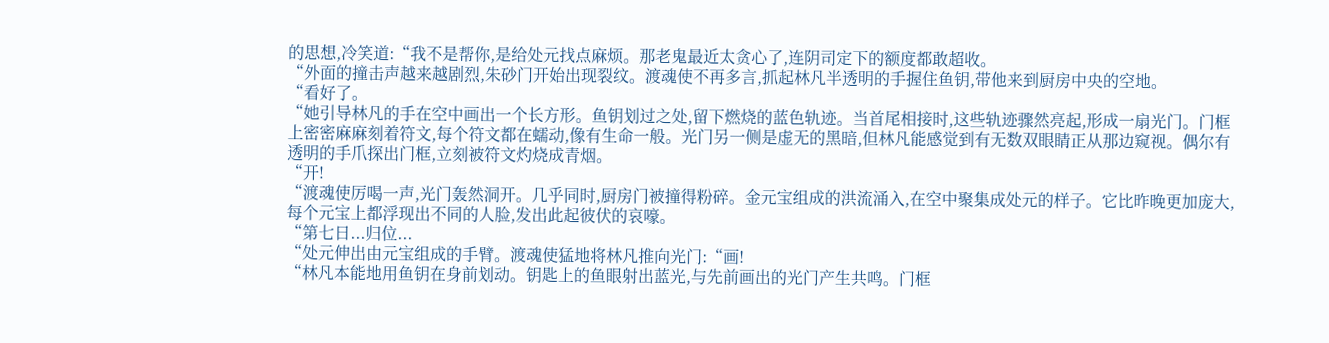的思想,冷笑道:“我不是帮你,是给处元找点麻烦。那老鬼最近太贪心了,连阴司定下的额度都敢超收。
“外面的撞击声越来越剧烈,朱砂门开始出现裂纹。渡魂使不再多言,抓起林凡半透明的手握住鱼钥,带他来到厨房中央的空地。
“看好了。
“她引导林凡的手在空中画出一个长方形。鱼钥划过之处,留下燃烧的蓝色轨迹。当首尾相接时,这些轨迹骤然亮起,形成一扇光门。门框上密密麻麻刻着符文,每个符文都在蠕动,像有生命一般。光门另一侧是虚无的黑暗,但林凡能感觉到有无数双眼睛正从那边窥视。偶尔有透明的手爪探出门框,立刻被符文灼烧成青烟。
“开!
“渡魂使厉喝一声,光门轰然洞开。几乎同时,厨房门被撞得粉碎。金元宝组成的洪流涌入,在空中聚集成处元的样子。它比昨晚更加庞大,每个元宝上都浮现出不同的人脸,发出此起彼伏的哀嚎。
“第七日...归位...
“处元伸出由元宝组成的手臂。渡魂使猛地将林凡推向光门:“画!
“林凡本能地用鱼钥在身前划动。钥匙上的鱼眼射出蓝光,与先前画出的光门产生共鸣。门框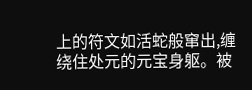上的符文如活蛇般窜出,缠绕住处元的元宝身躯。被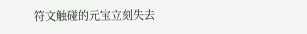符文触碰的元宝立刻失去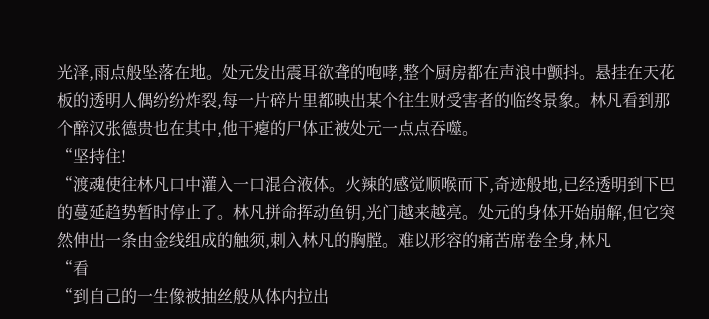光泽,雨点般坠落在地。处元发出震耳欲聋的咆哮,整个厨房都在声浪中颤抖。悬挂在天花板的透明人偶纷纷炸裂,每一片碎片里都映出某个往生财受害者的临终景象。林凡看到那个醉汉张德贵也在其中,他干瘪的尸体正被处元一点点吞噬。
“坚持住!
“渡魂使往林凡口中灌入一口混合液体。火辣的感觉顺喉而下,奇迹般地,已经透明到下巴的蔓延趋势暂时停止了。林凡拼命挥动鱼钥,光门越来越亮。处元的身体开始崩解,但它突然伸出一条由金线组成的触须,刺入林凡的胸膛。难以形容的痛苦席卷全身,林凡
“看
“到自己的一生像被抽丝般从体内拉出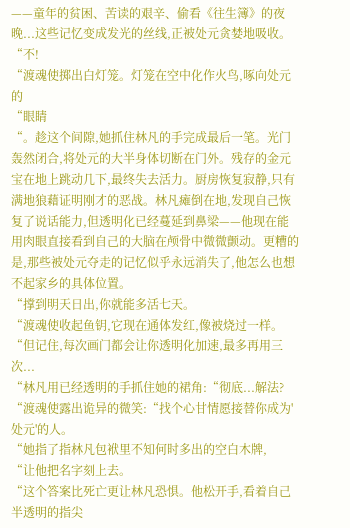——童年的贫困、苦读的艰辛、偷看《往生簿》的夜晚...这些记忆变成发光的丝线,正被处元贪婪地吸收。
“不!
“渡魂使掷出白灯笼。灯笼在空中化作火鸟,啄向处元的
“眼睛
“。趁这个间隙,她抓住林凡的手完成最后一笔。光门轰然闭合,将处元的大半身体切断在门外。残存的金元宝在地上跳动几下,最终失去活力。厨房恢复寂静,只有满地狼藉证明刚才的恶战。林凡瘫倒在地,发现自己恢复了说话能力,但透明化已经蔓延到鼻梁——他现在能用肉眼直接看到自己的大脑在颅骨中微微颤动。更糟的是,那些被处元夺走的记忆似乎永远消失了,他怎么也想不起家乡的具体位置。
“撑到明天日出,你就能多活七天。
“渡魂使收起鱼钥,它现在通体发红,像被烧过一样。
“但记住,每次画门都会让你透明化加速,最多再用三次...
“林凡用已经透明的手抓住她的裙角:“彻底...解法?
“渡魂使露出诡异的微笑:“找个心甘情愿接替你成为'处元'的人。
“她指了指林凡包袱里不知何时多出的空白木牌,
“让他把名字刻上去。
“这个答案比死亡更让林凡恐惧。他松开手,看着自己半透明的指尖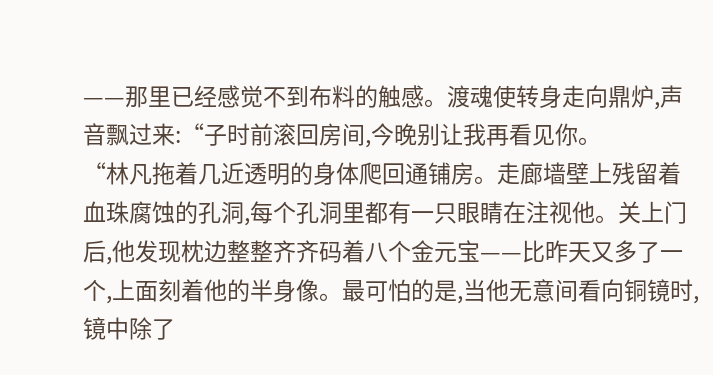——那里已经感觉不到布料的触感。渡魂使转身走向鼎炉,声音飘过来:“子时前滚回房间,今晚别让我再看见你。
“林凡拖着几近透明的身体爬回通铺房。走廊墙壁上残留着血珠腐蚀的孔洞,每个孔洞里都有一只眼睛在注视他。关上门后,他发现枕边整整齐齐码着八个金元宝——比昨天又多了一个,上面刻着他的半身像。最可怕的是,当他无意间看向铜镜时,镜中除了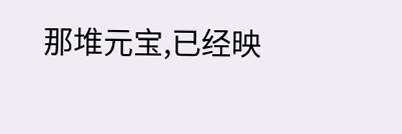那堆元宝,已经映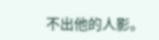不出他的人影。